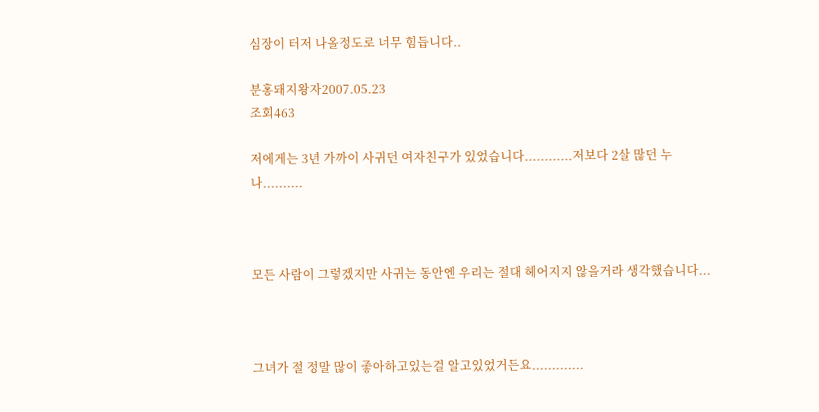심장이 터저 나올정도로 너무 힘듭니다..

분홍돼지왕자2007.05.23
조회463

저에게는 3년 가까이 사귀던 여자친구가 있었습니다............저보다 2살 많던 누나..........



모든 사람이 그렇겠지만 사귀는 동안엔 우리는 절대 헤어지지 않을거라 생각했습니다...



그녀가 절 정말 많이 좋아하고있는걸 알고있었거든요.............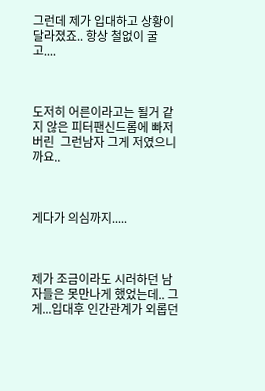그런데 제가 입대하고 상황이 달라졌죠.. 항상 철없이 굴고....



도저히 어른이라고는 될거 같지 않은 피터팬신드롬에 빠저버린  그런남자 그게 저였으니까요..



게다가 의심까지.....



제가 조금이라도 시러하던 남자들은 못만나게 했었는데.. 그게...입대후 인간관계가 외롭던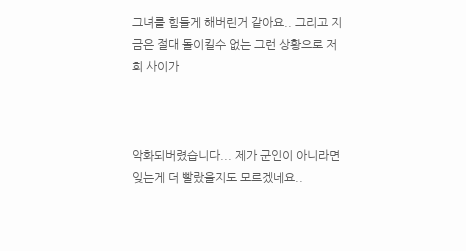그녀를 힘들게 해버린거 같아요.. 그리고 지금은 절대 돌이킬수 없는 그런 상황으로 저희 사이가



악화되버렸습니다... 제가 군인이 아니라면 잊는게 더 빨랐을지도 모르겠네요..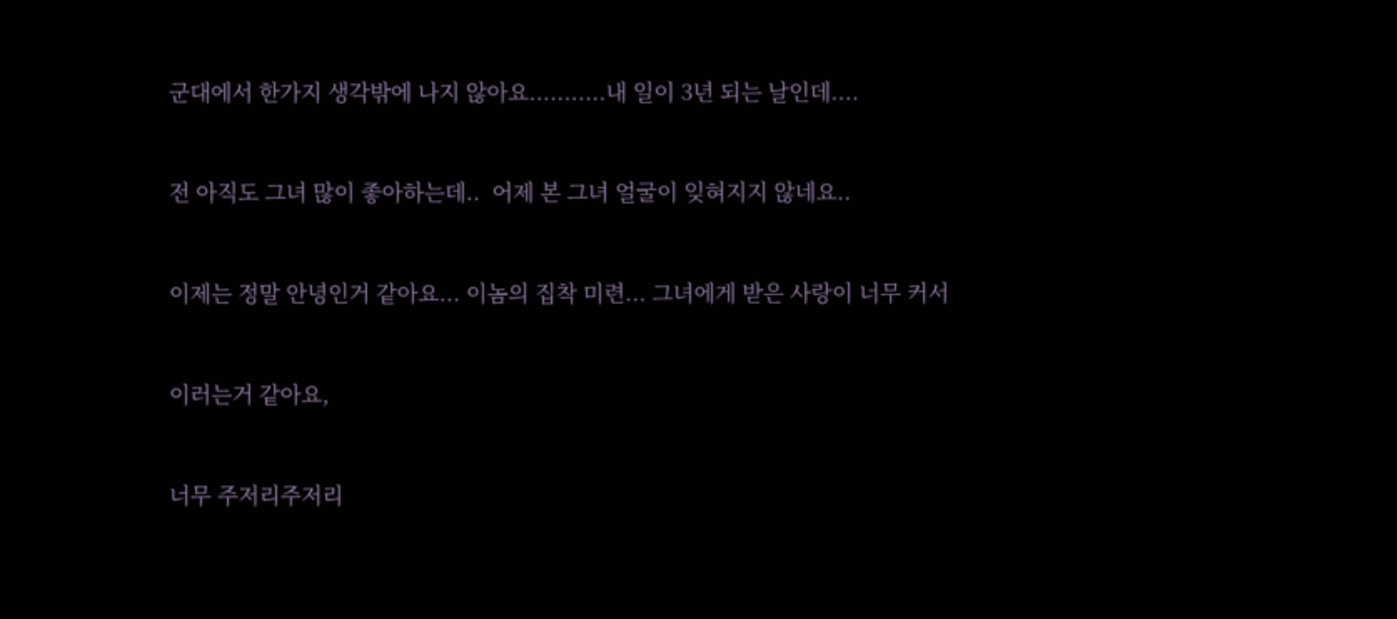군대에서 한가지 생각밖에 나지 않아요...........내 일이 3년 되는 날인데....



전 아직도 그녀 많이 좋아하는데..  어제 본 그녀 얼굴이 잊혀지지 않네요..



이제는 정말 안녕인거 같아요... 이놈의 집착 미련... 그녀에게 받은 사랑이 너무 커서



이러는거 같아요,



너무 주저리주저리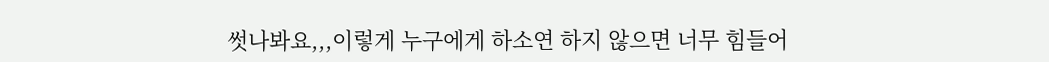썻나봐요,,,이렇게 누구에게 하소연 하지 않으면 너무 힘들어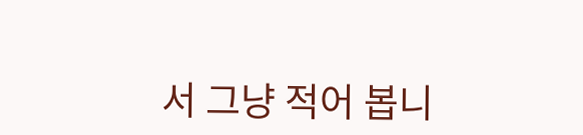서 그냥 적어 봅니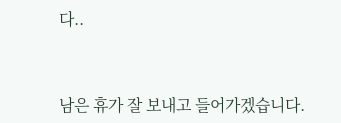다..



남은 휴가 잘 보내고 들어가겠습니다.